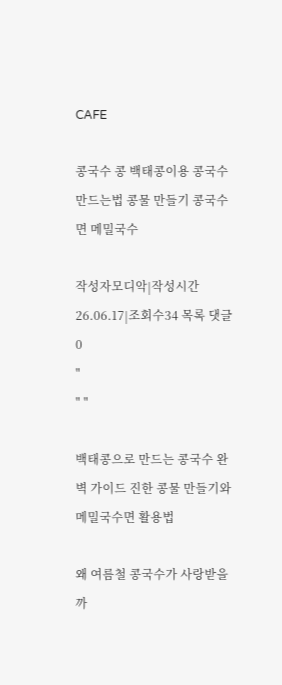CAFE

콩국수 콩 백태콩이용 콩국수 만드는법 콩물 만들기 콩국수면 메밀국수

작성자모디악|작성시간26.06.17|조회수34 목록 댓글 0
"
" "

백태콩으로 만드는 콩국수 완벽 가이드 진한 콩물 만들기와 메밀국수면 활용법

왜 여름철 콩국수가 사랑받을까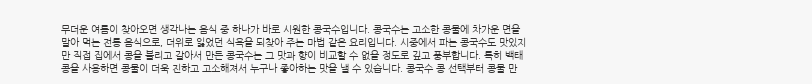무더운 여름이 찾아오면 생각나는 음식 중 하나가 바로 시원한 콩국수입니다. 콩국수는 고소한 콩물에 차가운 면을 말아 먹는 전통 음식으로, 더위로 잃었던 식욕을 되찾아 주는 마법 같은 요리입니다. 시중에서 파는 콩국수도 맛있지만 직접 집에서 콩을 불리고 갈아서 만든 콩국수는 그 맛과 향이 비교할 수 없을 정도로 깊고 풍부합니다. 특히 백태콩을 사용하면 콩물이 더욱 진하고 고소해져서 누구나 좋아하는 맛을 낼 수 있습니다. 콩국수 콩 선택부터 콩물 만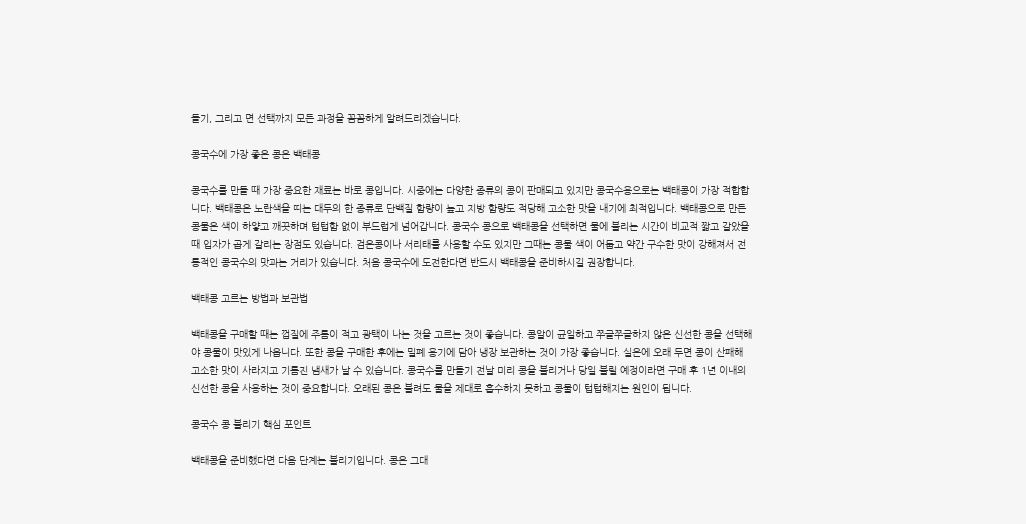들기, 그리고 면 선택까지 모든 과정을 꼼꼼하게 알려드리겠습니다.

콩국수에 가장 좋은 콩은 백태콩

콩국수를 만들 때 가장 중요한 재료는 바로 콩입니다. 시중에는 다양한 종류의 콩이 판매되고 있지만 콩국수용으로는 백태콩이 가장 적합합니다. 백태콩은 노란색을 띠는 대두의 한 종류로 단백질 함량이 높고 지방 함량도 적당해 고소한 맛을 내기에 최적입니다. 백태콩으로 만든 콩물은 색이 하얗고 깨끗하며 텁텁함 없이 부드럽게 넘어갑니다. 콩국수 콩으로 백태콩을 선택하면 물에 불리는 시간이 비교적 짧고 갈았을 때 입자가 곱게 갈리는 장점도 있습니다. 검은콩이나 서리태를 사용할 수도 있지만 그때는 콩물 색이 어둡고 약간 구수한 맛이 강해져서 전통적인 콩국수의 맛과는 거리가 있습니다. 처음 콩국수에 도전한다면 반드시 백태콩을 준비하시길 권장합니다.

백태콩 고르는 방법과 보관법

백태콩을 구매할 때는 껍질에 주름이 적고 광택이 나는 것을 고르는 것이 좋습니다. 콩알이 균일하고 쭈글쭈글하지 않은 신선한 콩을 선택해야 콩물이 맛있게 나옵니다. 또한 콩을 구매한 후에는 밀폐 용기에 담아 냉장 보관하는 것이 가장 좋습니다. 실온에 오래 두면 콩이 산패해 고소한 맛이 사라지고 기름진 냄새가 날 수 있습니다. 콩국수를 만들기 전날 미리 콩을 불리거나 당일 불릴 예정이라면 구매 후 1년 이내의 신선한 콩을 사용하는 것이 중요합니다. 오래된 콩은 불려도 물을 제대로 흡수하지 못하고 콩물이 텁텁해지는 원인이 됩니다.

콩국수 콩 불리기 핵심 포인트

백태콩을 준비했다면 다음 단계는 불리기입니다. 콩은 그대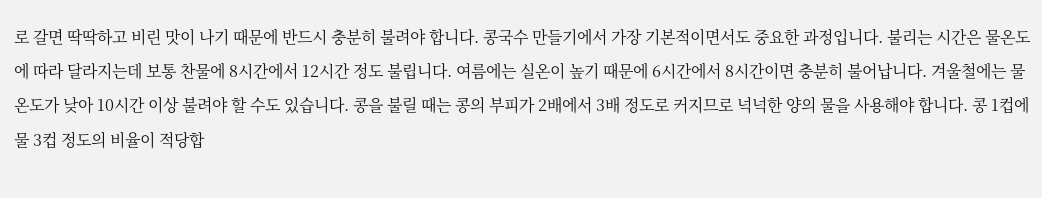로 갈면 딱딱하고 비린 맛이 나기 때문에 반드시 충분히 불려야 합니다. 콩국수 만들기에서 가장 기본적이면서도 중요한 과정입니다. 불리는 시간은 물온도에 따라 달라지는데 보통 찬물에 8시간에서 12시간 정도 불립니다. 여름에는 실온이 높기 때문에 6시간에서 8시간이면 충분히 불어납니다. 겨울철에는 물온도가 낮아 10시간 이상 불려야 할 수도 있습니다. 콩을 불릴 때는 콩의 부피가 2배에서 3배 정도로 커지므로 넉넉한 양의 물을 사용해야 합니다. 콩 1컵에 물 3컵 정도의 비율이 적당합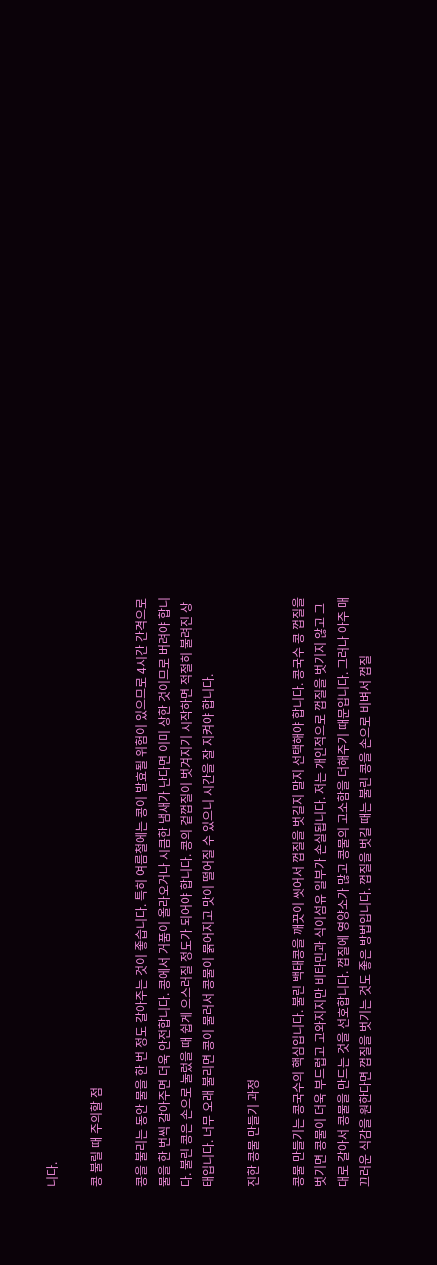니다.

콩 불릴 때 주의할 점

콩을 불리는 동안 물을 한 번 정도 갈아주는 것이 좋습니다. 특히 여름철에는 콩이 발효될 위험이 있으므로 4시간 간격으로 물을 한 번씩 갈아주면 더욱 안전합니다. 콩에서 거품이 올라오거나 시큼한 냄새가 난다면 이미 상한 것이므로 버려야 합니다. 불린 콩은 손으로 눌렀을 때 쉽게 으스러질 정도가 되어야 합니다. 콩의 겉껍질이 벗겨지기 시작하면 적절히 불려진 상태입니다. 너무 오래 불리면 콩이 물러서 콩물이 묽어지고 맛이 떨어질 수 있으니 시간을 잘 지켜야 합니다.

진한 콩물 만들기 과정

콩물 만들기는 콩국수의 핵심입니다. 불린 백태콩을 깨끗이 씻어서 껍질을 벗길지 말지 선택해야 합니다. 콩국수 콩 껍질을 벗기면 콩물이 더욱 부드럽고 고와지지만 비타민과 식이섬유 일부가 손실됩니다. 저는 개인적으로 껍질을 벗기지 않고 그대로 갈아서 콩물을 만드는 것을 선호합니다. 껍질에 영양소가 많고 콩물의 고소함을 더해주기 때문입니다. 그러나 아주 매끄러운 식감을 원한다면 껍질을 벗기는 것도 좋은 방법입니다. 껍질을 벗길 때는 불린 콩을 손으로 비벼서 껍질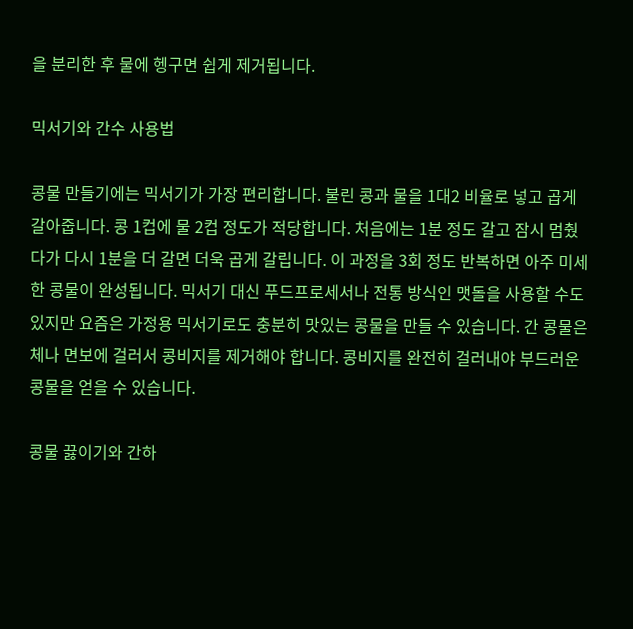을 분리한 후 물에 헹구면 쉽게 제거됩니다.

믹서기와 간수 사용법

콩물 만들기에는 믹서기가 가장 편리합니다. 불린 콩과 물을 1대2 비율로 넣고 곱게 갈아줍니다. 콩 1컵에 물 2컵 정도가 적당합니다. 처음에는 1분 정도 갈고 잠시 멈췄다가 다시 1분을 더 갈면 더욱 곱게 갈립니다. 이 과정을 3회 정도 반복하면 아주 미세한 콩물이 완성됩니다. 믹서기 대신 푸드프로세서나 전통 방식인 맷돌을 사용할 수도 있지만 요즘은 가정용 믹서기로도 충분히 맛있는 콩물을 만들 수 있습니다. 간 콩물은 체나 면보에 걸러서 콩비지를 제거해야 합니다. 콩비지를 완전히 걸러내야 부드러운 콩물을 얻을 수 있습니다.

콩물 끓이기와 간하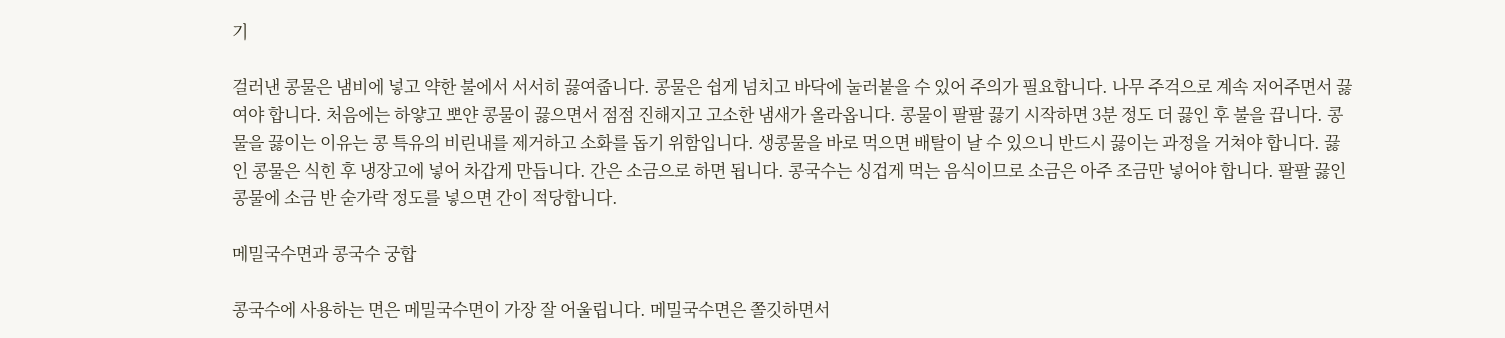기

걸러낸 콩물은 냄비에 넣고 약한 불에서 서서히 끓여줍니다. 콩물은 쉽게 넘치고 바닥에 눌러붙을 수 있어 주의가 필요합니다. 나무 주걱으로 계속 저어주면서 끓여야 합니다. 처음에는 하얗고 뽀얀 콩물이 끓으면서 점점 진해지고 고소한 냄새가 올라옵니다. 콩물이 팔팔 끓기 시작하면 3분 정도 더 끓인 후 불을 끕니다. 콩물을 끓이는 이유는 콩 특유의 비린내를 제거하고 소화를 돕기 위함입니다. 생콩물을 바로 먹으면 배탈이 날 수 있으니 반드시 끓이는 과정을 거쳐야 합니다. 끓인 콩물은 식힌 후 냉장고에 넣어 차갑게 만듭니다. 간은 소금으로 하면 됩니다. 콩국수는 싱겁게 먹는 음식이므로 소금은 아주 조금만 넣어야 합니다. 팔팔 끓인 콩물에 소금 반 숟가락 정도를 넣으면 간이 적당합니다.

메밀국수면과 콩국수 궁합

콩국수에 사용하는 면은 메밀국수면이 가장 잘 어울립니다. 메밀국수면은 쫄깃하면서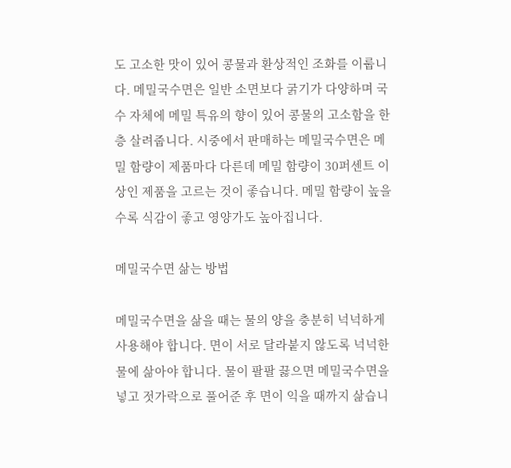도 고소한 맛이 있어 콩물과 환상적인 조화를 이룹니다. 메밀국수면은 일반 소면보다 굵기가 다양하며 국수 자체에 메밀 특유의 향이 있어 콩물의 고소함을 한층 살려줍니다. 시중에서 판매하는 메밀국수면은 메밀 함량이 제품마다 다른데 메밀 함량이 30퍼센트 이상인 제품을 고르는 것이 좋습니다. 메밀 함량이 높을수록 식감이 좋고 영양가도 높아집니다.

메밀국수면 삶는 방법

메밀국수면을 삶을 때는 물의 양을 충분히 넉넉하게 사용해야 합니다. 면이 서로 달라붙지 않도록 넉넉한 물에 삶아야 합니다. 물이 팔팔 끓으면 메밀국수면을 넣고 젓가락으로 풀어준 후 면이 익을 때까지 삶습니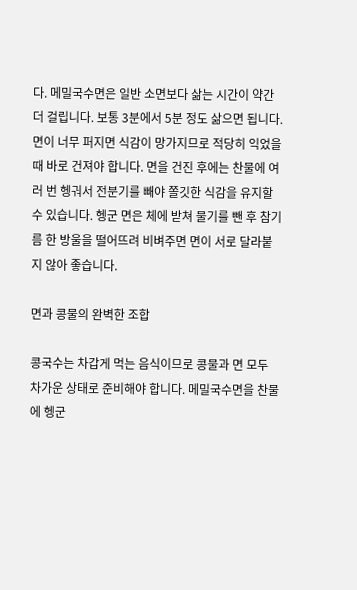다. 메밀국수면은 일반 소면보다 삶는 시간이 약간 더 걸립니다. 보통 3분에서 5분 정도 삶으면 됩니다. 면이 너무 퍼지면 식감이 망가지므로 적당히 익었을 때 바로 건져야 합니다. 면을 건진 후에는 찬물에 여러 번 헹궈서 전분기를 빼야 쫄깃한 식감을 유지할 수 있습니다. 헹군 면은 체에 받쳐 물기를 뺀 후 참기름 한 방울을 떨어뜨려 비벼주면 면이 서로 달라붙지 않아 좋습니다.

면과 콩물의 완벽한 조합

콩국수는 차갑게 먹는 음식이므로 콩물과 면 모두 차가운 상태로 준비해야 합니다. 메밀국수면을 찬물에 헹군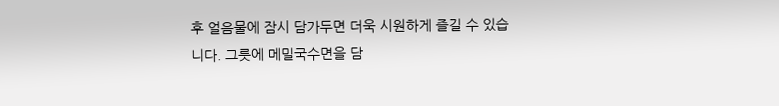후 얼음물에 잠시 담가두면 더욱 시원하게 즐길 수 있습니다. 그릇에 메밀국수면을 담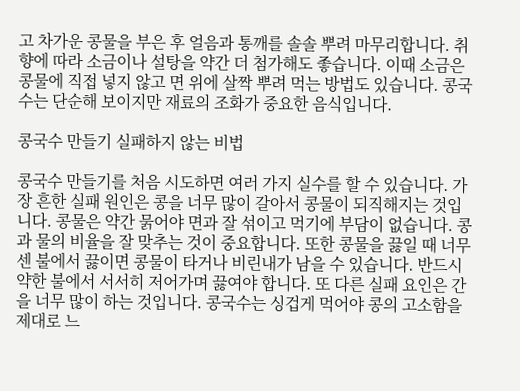고 차가운 콩물을 부은 후 얼음과 통깨를 솔솔 뿌려 마무리합니다. 취향에 따라 소금이나 설탕을 약간 더 첨가해도 좋습니다. 이때 소금은 콩물에 직접 넣지 않고 면 위에 살짝 뿌려 먹는 방법도 있습니다. 콩국수는 단순해 보이지만 재료의 조화가 중요한 음식입니다.

콩국수 만들기 실패하지 않는 비법

콩국수 만들기를 처음 시도하면 여러 가지 실수를 할 수 있습니다. 가장 흔한 실패 원인은 콩을 너무 많이 갈아서 콩물이 되직해지는 것입니다. 콩물은 약간 묽어야 면과 잘 섞이고 먹기에 부담이 없습니다. 콩과 물의 비율을 잘 맞추는 것이 중요합니다. 또한 콩물을 끓일 때 너무 센 불에서 끓이면 콩물이 타거나 비린내가 남을 수 있습니다. 반드시 약한 불에서 서서히 저어가며 끓여야 합니다. 또 다른 실패 요인은 간을 너무 많이 하는 것입니다. 콩국수는 싱겁게 먹어야 콩의 고소함을 제대로 느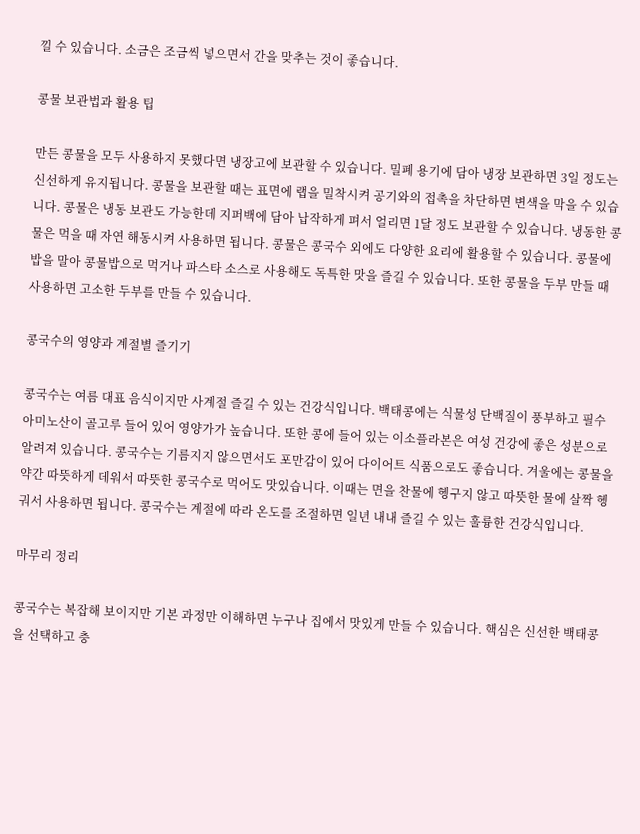낄 수 있습니다. 소금은 조금씩 넣으면서 간을 맞추는 것이 좋습니다.

콩물 보관법과 활용 팁

만든 콩물을 모두 사용하지 못했다면 냉장고에 보관할 수 있습니다. 밀폐 용기에 담아 냉장 보관하면 3일 정도는 신선하게 유지됩니다. 콩물을 보관할 때는 표면에 랩을 밀착시켜 공기와의 접촉을 차단하면 변색을 막을 수 있습니다. 콩물은 냉동 보관도 가능한데 지퍼백에 담아 납작하게 펴서 얼리면 1달 정도 보관할 수 있습니다. 냉동한 콩물은 먹을 때 자연 해동시켜 사용하면 됩니다. 콩물은 콩국수 외에도 다양한 요리에 활용할 수 있습니다. 콩물에 밥을 말아 콩물밥으로 먹거나 파스타 소스로 사용해도 독특한 맛을 즐길 수 있습니다. 또한 콩물을 두부 만들 때 사용하면 고소한 두부를 만들 수 있습니다.

콩국수의 영양과 계절별 즐기기

콩국수는 여름 대표 음식이지만 사계절 즐길 수 있는 건강식입니다. 백태콩에는 식물성 단백질이 풍부하고 필수 아미노산이 골고루 들어 있어 영양가가 높습니다. 또한 콩에 들어 있는 이소플라본은 여성 건강에 좋은 성분으로 알려져 있습니다. 콩국수는 기름지지 않으면서도 포만감이 있어 다이어트 식품으로도 좋습니다. 겨울에는 콩물을 약간 따뜻하게 데워서 따뜻한 콩국수로 먹어도 맛있습니다. 이때는 면을 찬물에 헹구지 않고 따뜻한 물에 살짝 헹궈서 사용하면 됩니다. 콩국수는 계절에 따라 온도를 조절하면 일년 내내 즐길 수 있는 훌륭한 건강식입니다.

마무리 정리

콩국수는 복잡해 보이지만 기본 과정만 이해하면 누구나 집에서 맛있게 만들 수 있습니다. 핵심은 신선한 백태콩을 선택하고 충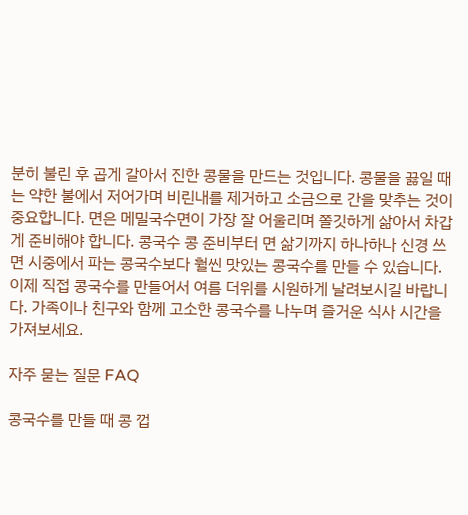분히 불린 후 곱게 갈아서 진한 콩물을 만드는 것입니다. 콩물을 끓일 때는 약한 불에서 저어가며 비린내를 제거하고 소금으로 간을 맞추는 것이 중요합니다. 면은 메밀국수면이 가장 잘 어울리며 쫄깃하게 삶아서 차갑게 준비해야 합니다. 콩국수 콩 준비부터 면 삶기까지 하나하나 신경 쓰면 시중에서 파는 콩국수보다 훨씬 맛있는 콩국수를 만들 수 있습니다. 이제 직접 콩국수를 만들어서 여름 더위를 시원하게 날려보시길 바랍니다. 가족이나 친구와 함께 고소한 콩국수를 나누며 즐거운 식사 시간을 가져보세요.

자주 묻는 질문 FAQ

콩국수를 만들 때 콩 껍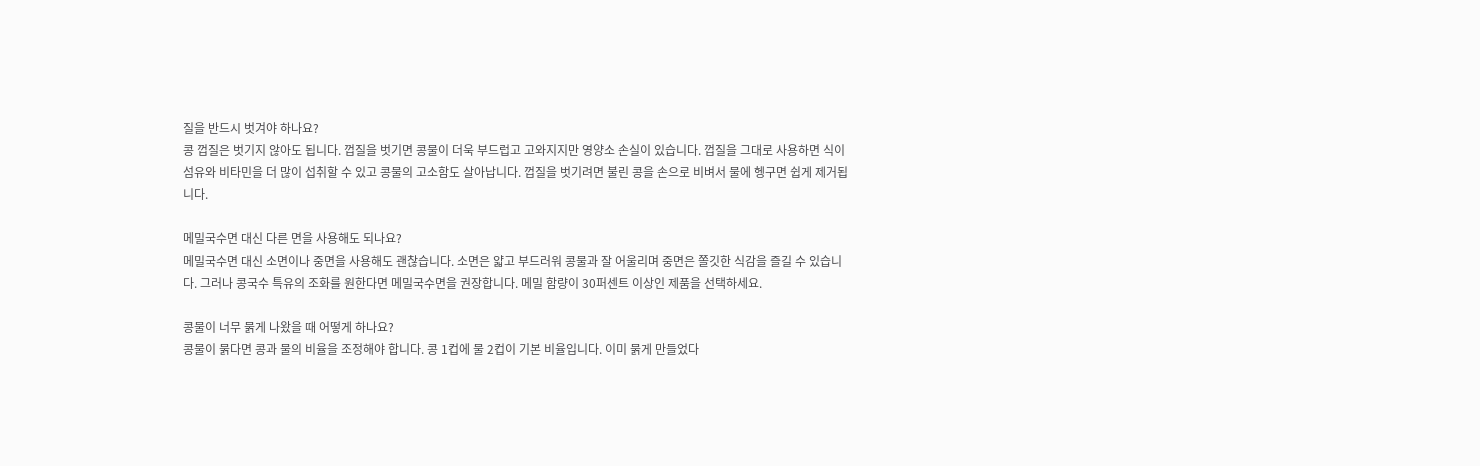질을 반드시 벗겨야 하나요?
콩 껍질은 벗기지 않아도 됩니다. 껍질을 벗기면 콩물이 더욱 부드럽고 고와지지만 영양소 손실이 있습니다. 껍질을 그대로 사용하면 식이섬유와 비타민을 더 많이 섭취할 수 있고 콩물의 고소함도 살아납니다. 껍질을 벗기려면 불린 콩을 손으로 비벼서 물에 헹구면 쉽게 제거됩니다.

메밀국수면 대신 다른 면을 사용해도 되나요?
메밀국수면 대신 소면이나 중면을 사용해도 괜찮습니다. 소면은 얇고 부드러워 콩물과 잘 어울리며 중면은 쫄깃한 식감을 즐길 수 있습니다. 그러나 콩국수 특유의 조화를 원한다면 메밀국수면을 권장합니다. 메밀 함량이 30퍼센트 이상인 제품을 선택하세요.

콩물이 너무 묽게 나왔을 때 어떻게 하나요?
콩물이 묽다면 콩과 물의 비율을 조정해야 합니다. 콩 1컵에 물 2컵이 기본 비율입니다. 이미 묽게 만들었다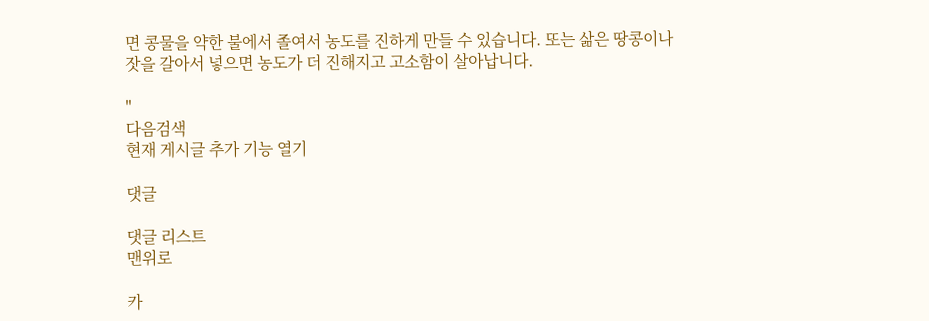면 콩물을 약한 불에서 졸여서 농도를 진하게 만들 수 있습니다. 또는 삶은 땅콩이나 잣을 갈아서 넣으면 농도가 더 진해지고 고소함이 살아납니다.

"
다음검색
현재 게시글 추가 기능 열기

댓글

댓글 리스트
맨위로

카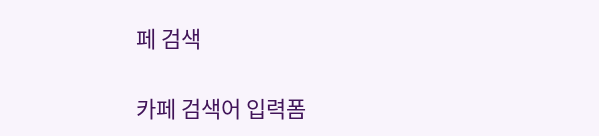페 검색

카페 검색어 입력폼